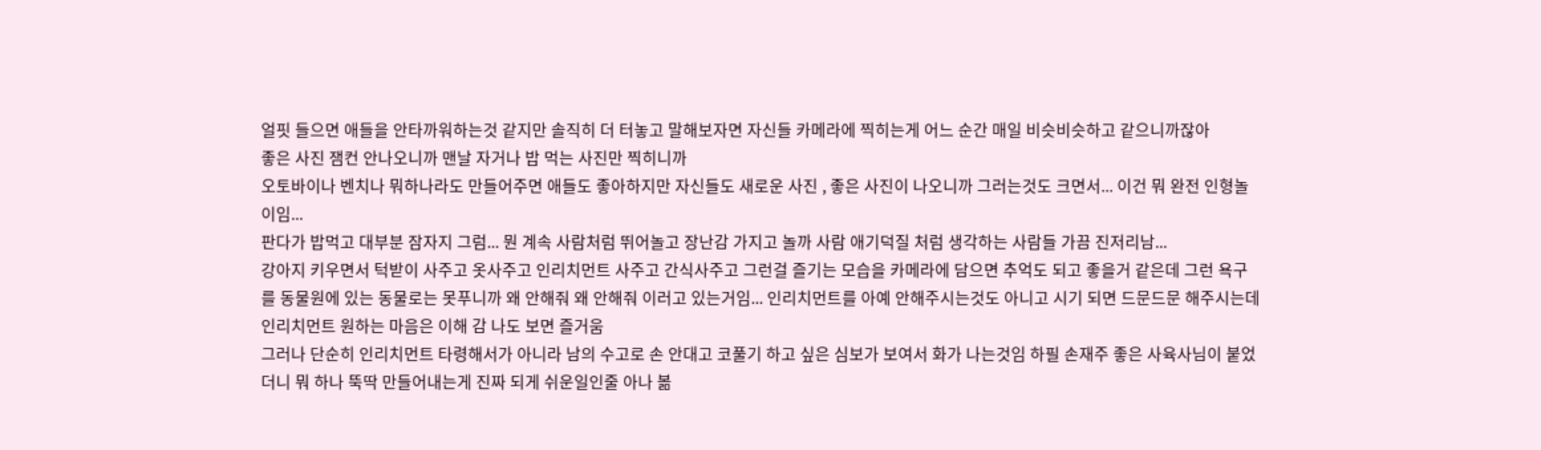얼핏 들으면 애들을 안타까워하는것 같지만 솔직히 더 터놓고 말해보자면 자신들 카메라에 찍히는게 어느 순간 매일 비슷비슷하고 같으니까잖아
좋은 사진 잼컨 안나오니까 맨날 자거나 밥 먹는 사진만 찍히니까
오토바이나 벤치나 뭐하나라도 만들어주면 애들도 좋아하지만 자신들도 새로운 사진 , 좋은 사진이 나오니까 그러는것도 크면서... 이건 뭐 완전 인형놀이임...
판다가 밥먹고 대부분 잠자지 그럼... 뭔 계속 사람처럼 뛰어놀고 장난감 가지고 놀까 사람 애기덕질 처럼 생각하는 사람들 가끔 진저리남...
강아지 키우면서 턱받이 사주고 옷사주고 인리치먼트 사주고 간식사주고 그런걸 즐기는 모습을 카메라에 담으면 추억도 되고 좋을거 같은데 그런 욕구를 동물원에 있는 동물로는 못푸니까 왜 안해줘 왜 안해줘 이러고 있는거임... 인리치먼트를 아예 안해주시는것도 아니고 시기 되면 드문드문 해주시는데
인리치먼트 원하는 마음은 이해 감 나도 보면 즐거움
그러나 단순히 인리치먼트 타령해서가 아니라 남의 수고로 손 안대고 코풀기 하고 싶은 심보가 보여서 화가 나는것임 하필 손재주 좋은 사육사님이 붙었더니 뭐 하나 뚝딱 만들어내는게 진짜 되게 쉬운일인줄 아나 볾